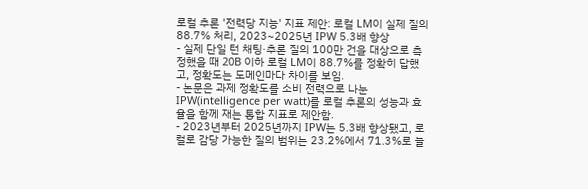로컬 추론 '전력당 지능' 지표 제안: 로컬 LM이 실제 질의 88.7% 처리, 2023~2025년 IPW 5.3배 향상
- 실제 단일 턴 채팅·추론 질의 100만 건을 대상으로 측정했을 때 20B 이하 로컬 LM이 88.7%를 정확히 답했고, 정확도는 도메인마다 차이를 보임.
- 논문은 과제 정확도를 소비 전력으로 나눈 IPW(intelligence per watt)를 로컬 추론의 성능과 효율을 함께 재는 통합 지표로 제안함.
- 2023년부터 2025년까지 IPW는 5.3배 향상됐고, 로컬로 감당 가능한 질의 범위는 23.2%에서 71.3%로 늘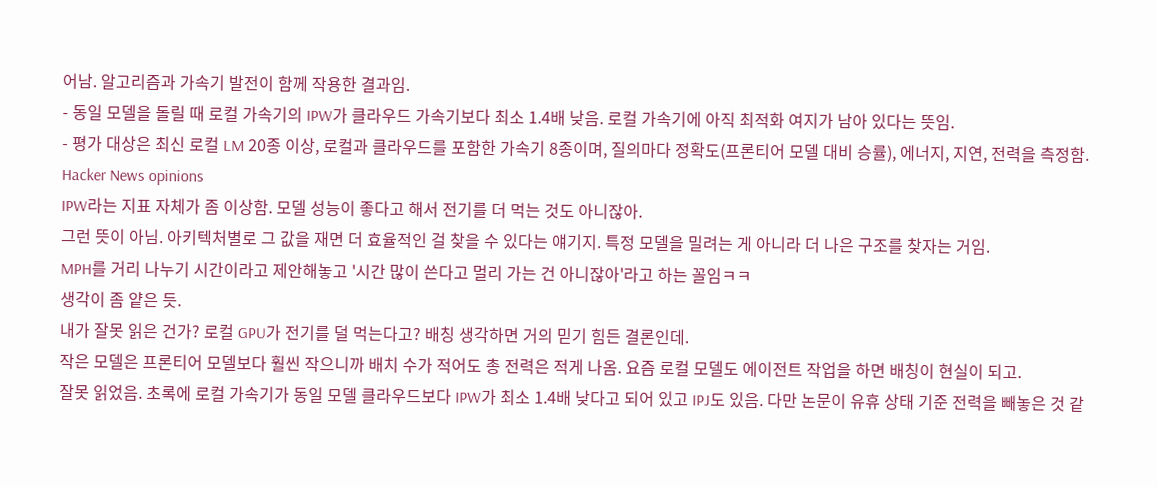어남. 알고리즘과 가속기 발전이 함께 작용한 결과임.
- 동일 모델을 돌릴 때 로컬 가속기의 IPW가 클라우드 가속기보다 최소 1.4배 낮음. 로컬 가속기에 아직 최적화 여지가 남아 있다는 뜻임.
- 평가 대상은 최신 로컬 LM 20종 이상, 로컬과 클라우드를 포함한 가속기 8종이며, 질의마다 정확도(프론티어 모델 대비 승률), 에너지, 지연, 전력을 측정함.
Hacker News opinions
IPW라는 지표 자체가 좀 이상함. 모델 성능이 좋다고 해서 전기를 더 먹는 것도 아니잖아.
그런 뜻이 아님. 아키텍처별로 그 값을 재면 더 효율적인 걸 찾을 수 있다는 얘기지. 특정 모델을 밀려는 게 아니라 더 나은 구조를 찾자는 거임.
MPH를 거리 나누기 시간이라고 제안해놓고 '시간 많이 쓴다고 멀리 가는 건 아니잖아'라고 하는 꼴임ㅋㅋ
생각이 좀 얕은 듯.
내가 잘못 읽은 건가? 로컬 GPU가 전기를 덜 먹는다고? 배칭 생각하면 거의 믿기 힘든 결론인데.
작은 모델은 프론티어 모델보다 훨씬 작으니까 배치 수가 적어도 총 전력은 적게 나옴. 요즘 로컬 모델도 에이전트 작업을 하면 배칭이 현실이 되고.
잘못 읽었음. 초록에 로컬 가속기가 동일 모델 클라우드보다 IPW가 최소 1.4배 낮다고 되어 있고 IPJ도 있음. 다만 논문이 유휴 상태 기준 전력을 빼놓은 것 같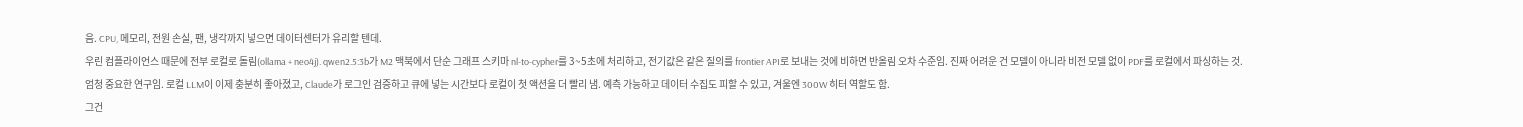음. CPU, 메모리, 전원 손실, 팬, 냉각까지 넣으면 데이터센터가 유리할 텐데.
우린 컴플라이언스 때문에 전부 로컬로 돌림(ollama + neo4j). qwen2.5:3b가 M2 맥북에서 단순 그래프 스키마 nl-to-cypher를 3~5초에 처리하고, 전기값은 같은 질의를 frontier API로 보내는 것에 비하면 반올림 오차 수준임. 진짜 어려운 건 모델이 아니라 비전 모델 없이 PDF를 로컬에서 파싱하는 것.
엄청 중요한 연구임. 로컬 LLM이 이제 충분히 좋아졌고, Claude가 로그인 검증하고 큐에 넣는 시간보다 로컬이 첫 액션을 더 빨리 냄. 예측 가능하고 데이터 수집도 피할 수 있고, 겨울엔 300W 히터 역할도 함.
그건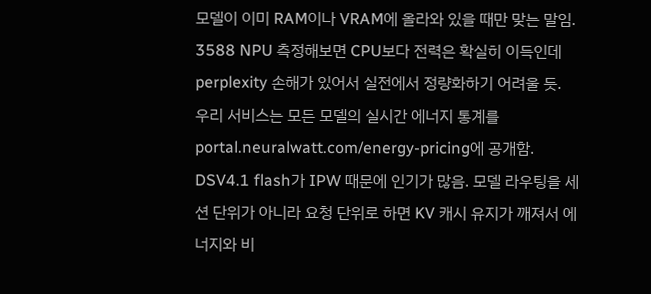모델이 이미 RAM이나 VRAM에 올라와 있을 때만 맞는 말임.
3588 NPU 측정해보면 CPU보다 전력은 확실히 이득인데 perplexity 손해가 있어서 실전에서 정량화하기 어려울 듯.
우리 서비스는 모든 모델의 실시간 에너지 통계를 portal.neuralwatt.com/energy-pricing에 공개함. DSV4.1 flash가 IPW 때문에 인기가 많음. 모델 라우팅을 세션 단위가 아니라 요청 단위로 하면 KV 캐시 유지가 깨져서 에너지와 비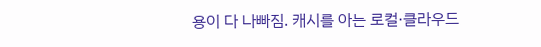용이 다 나빠짐. 캐시를 아는 로컬·클라우드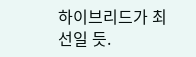하이브리드가 최선일 듯.